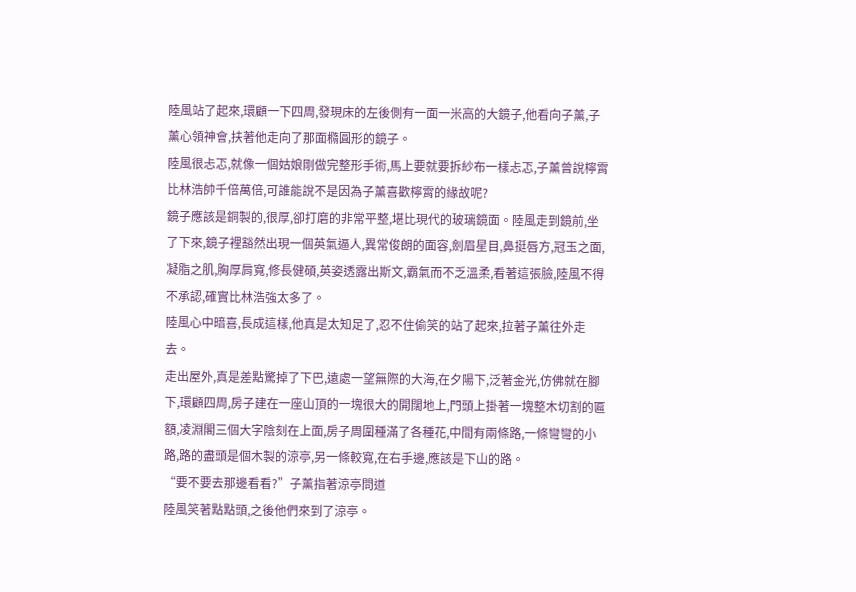陸風站了起來,環顧一下四周,發現床的左後側有一面一米高的大鏡子,他看向子薰,子薰心領神會,扶著他走向了那面橢圓形的鏡子。
陸風很忐忑,就像一個姑娘剛做完整形手術,馬上要就要拆紗布一樣忐忑,子薰曾說檸霄比林浩帥千倍萬倍,可誰能說不是因為子薰喜歡檸霄的緣故呢?
鏡子應該是銅製的,很厚,卻打磨的非常平整,堪比現代的玻璃鏡面。陸風走到鏡前,坐了下來,鏡子裡豁然出現一個英氣逼人,異常俊朗的面容,劍眉星目,鼻挺唇方,冠玉之面,凝脂之肌,胸厚肩寬,修長健碩,英姿透露出斯文,霸氣而不乏溫柔,看著這張臉,陸風不得不承認,確實比林浩強太多了。
陸風心中暗喜,長成這樣,他真是太知足了,忍不住偷笑的站了起來,拉著子薰往外走去。
走出屋外,真是差點驚掉了下巴,遠處一望無際的大海,在夕陽下,泛著金光,仿佛就在腳下,環顧四周,房子建在一座山頂的一塊很大的開闊地上,門頭上掛著一塊整木切割的匾額,凌淵閣三個大字陰刻在上面,房子周圍種滿了各種花,中間有兩條路,一條彎彎的小路,路的盡頭是個木製的涼亭,另一條較寬,在右手邊,應該是下山的路。
“要不要去那邊看看?”子薰指著涼亭問道
陸風笑著點點頭,之後他們來到了涼亭。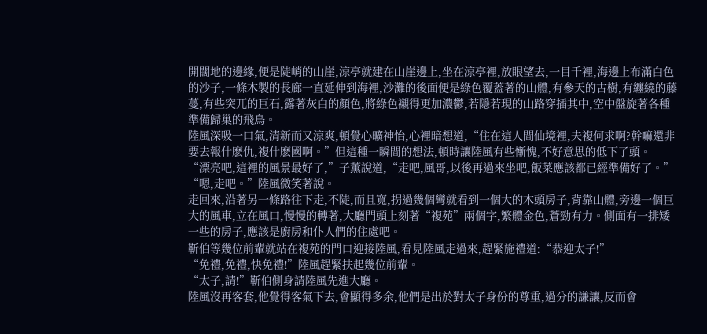開闊地的邊緣,便是陡峭的山崖,涼亭就建在山崖邊上,坐在涼亭裡,放眼望去,一目千裡,海邊上布滿白色的沙子,一條木製的長廊一直延伸到海裡,沙灘的後面便是綠色覆蓋著的山體,有參天的古樹,有纏繞的藤蔓,有些突兀的巨石,露著灰白的顏色,將綠色襯得更加濃鬱,若隱若現的山路穿插其中,空中盤旋著各種準備歸巢的飛鳥。
陸風深吸一口氣,清新而又涼爽,頓覺心曠神怡,心裡暗想道,“住在這人間仙境裡,夫複何求啊?幹嘛還非要去報什麽仇,複什麽國啊。”但這種一瞬間的想法,頓時讓陸風有些慚愧,不好意思的低下了頭。
“漂亮吧,這裡的風景最好了,”子薰說道,“走吧,風哥,以後再過來坐吧,飯菜應該都已經準備好了。”
“嗯,走吧。”陸風微笑著說。
走回來,沿著另一條路往下走,不陡,而且寬,拐過幾個彎就看到一個大的木頭房子,背靠山體,旁邊一個巨大的風車,立在風口,慢慢的轉著,大廳門頭上刻著“複苑”兩個字,繁體金色,蒼勁有力。側面有一排矮一些的房子,應該是廚房和仆人們的住處吧。
靳伯等幾位前輩就站在複苑的門口迎接陸風,看見陸風走過來,趕緊施禮道:“恭迎太子!”
“免禮,免禮,快免禮!”陸風趕緊扶起幾位前輩。
“太子,請!”靳伯側身請陸風先進大廳。
陸風沒再客套,他覺得客氣下去,會顯得多余,他們是出於對太子身份的尊重,過分的謙讓,反而會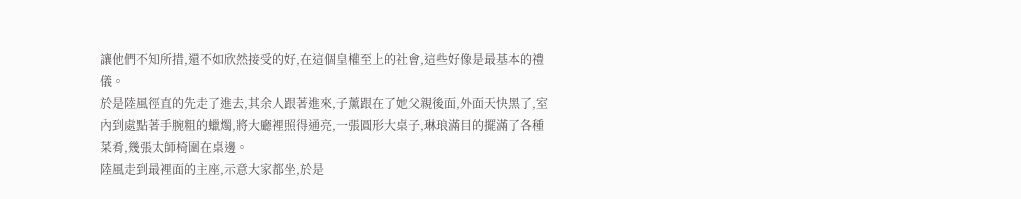讓他們不知所措,還不如欣然接受的好,在這個皇權至上的社會,這些好像是最基本的禮儀。
於是陸風徑直的先走了進去,其余人跟著進來,子薰跟在了她父親後面,外面天快黑了,室內到處點著手腕粗的蠟燭,將大廳裡照得通亮,一張圓形大桌子,琳琅滿目的擺滿了各種菜肴,幾張太師椅圍在桌邊。
陸風走到最裡面的主座,示意大家都坐,於是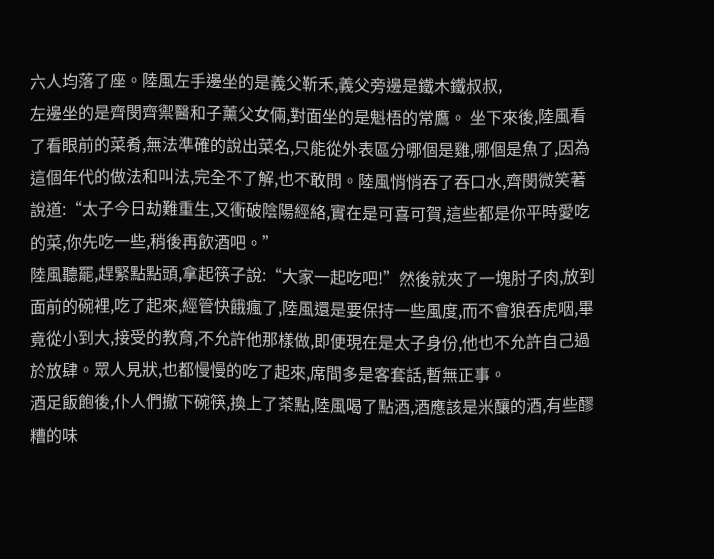六人均落了座。陸風左手邊坐的是義父靳禾,義父旁邊是鐵木鐵叔叔,
左邊坐的是齊閔齊禦醫和子薰父女倆,對面坐的是魁梧的常鷹。 坐下來後,陸風看了看眼前的菜肴,無法準確的說出菜名,只能從外表區分哪個是雞,哪個是魚了,因為這個年代的做法和叫法,完全不了解,也不敢問。陸風悄悄吞了吞口水,齊閔微笑著說道:“太子今日劫難重生,又衝破陰陽經絡,實在是可喜可賀,這些都是你平時愛吃的菜,你先吃一些,稍後再飲酒吧。”
陸風聽罷,趕緊點點頭,拿起筷子說:“大家一起吃吧!”然後就夾了一塊肘子肉,放到面前的碗裡,吃了起來,經管快餓瘋了,陸風還是要保持一些風度,而不會狼吞虎咽,畢竟從小到大,接受的教育,不允許他那樣做,即便現在是太子身份,他也不允許自己過於放肆。眾人見狀,也都慢慢的吃了起來,席間多是客套話,暫無正事。
酒足飯飽後,仆人們撤下碗筷,換上了茶點,陸風喝了點酒,酒應該是米釀的酒,有些醪糟的味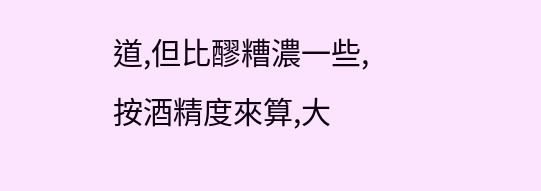道,但比醪糟濃一些,按酒精度來算,大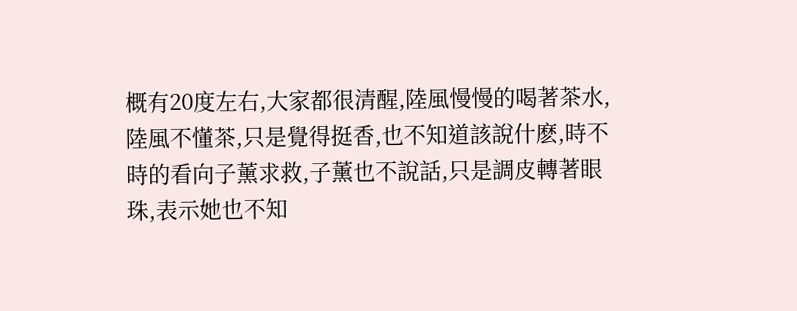概有20度左右,大家都很清醒,陸風慢慢的喝著茶水,陸風不懂茶,只是覺得挺香,也不知道該說什麽,時不時的看向子薰求救,子薰也不說話,只是調皮轉著眼珠,表示她也不知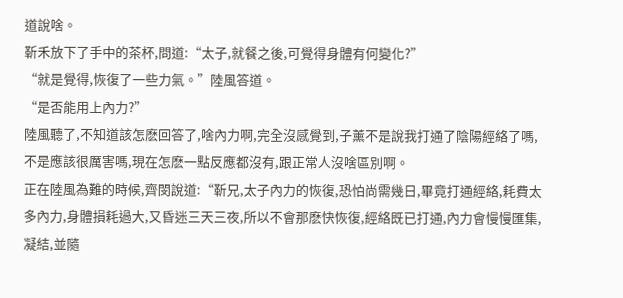道說啥。
靳禾放下了手中的茶杯,問道:“太子,就餐之後,可覺得身體有何變化?”
“就是覺得,恢復了一些力氣。”陸風答道。
“是否能用上內力?”
陸風聽了,不知道該怎麽回答了,啥內力啊,完全沒感覺到,子薰不是說我打通了陰陽經絡了嗎,不是應該很厲害嗎,現在怎麽一點反應都沒有,跟正常人沒啥區別啊。
正在陸風為難的時候,齊閔說道:“靳兄,太子內力的恢復,恐怕尚需幾日,畢竟打通經絡,耗費太多內力,身體損耗過大,又昏迷三天三夜,所以不會那麽快恢復,經絡既已打通,內力會慢慢匯集,凝結,並隨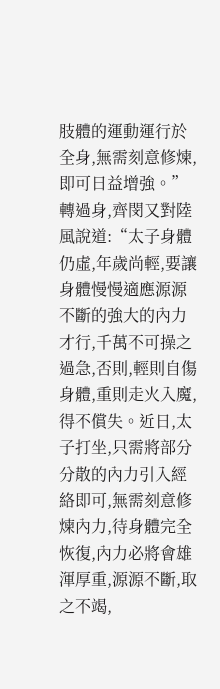肢體的運動運行於全身,無需刻意修煉,即可日益增強。”
轉過身,齊閔又對陸風說道:“太子身體仍虛,年歲尚輕,要讓身體慢慢適應源源不斷的強大的內力才行,千萬不可操之過急,否則,輕則自傷身體,重則走火入魔,得不償失。近日,太子打坐,只需將部分分散的內力引入經絡即可,無需刻意修煉內力,待身體完全恢復,內力必將會雄渾厚重,源源不斷,取之不竭,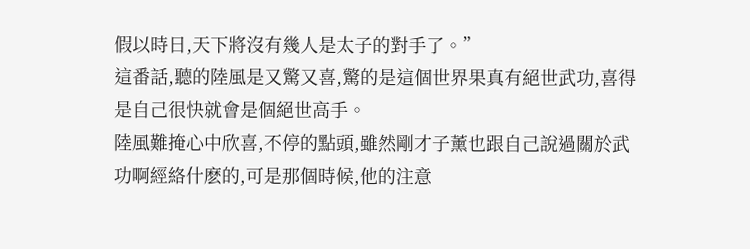假以時日,天下將沒有幾人是太子的對手了。”
這番話,聽的陸風是又驚又喜,驚的是這個世界果真有絕世武功,喜得是自己很快就會是個絕世高手。
陸風難掩心中欣喜,不停的點頭,雖然剛才子薰也跟自己說過關於武功啊經絡什麽的,可是那個時候,他的注意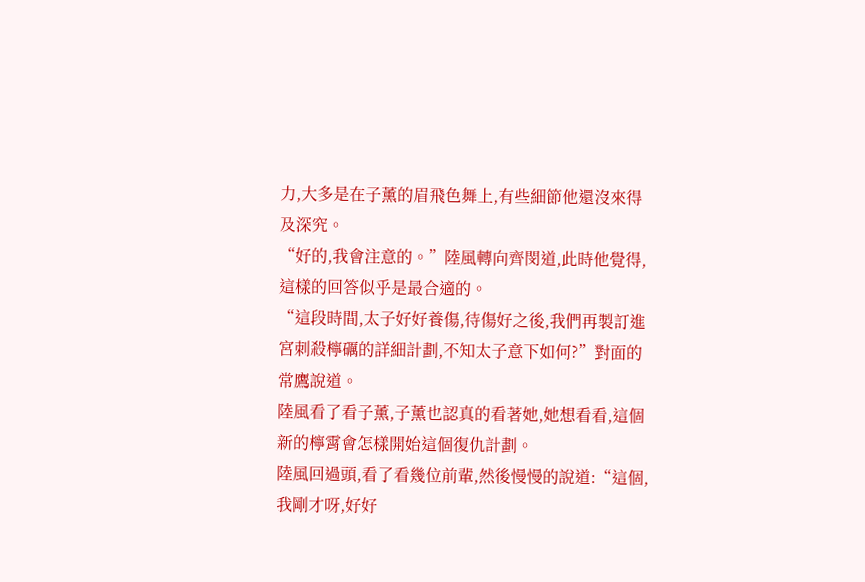力,大多是在子薰的眉飛色舞上,有些細節他還沒來得及深究。
“好的,我會注意的。”陸風轉向齊閔道,此時他覺得,這樣的回答似乎是最合適的。
“這段時間,太子好好養傷,待傷好之後,我們再製訂進宮刺殺檸礪的詳細計劃,不知太子意下如何?”對面的常鷹說道。
陸風看了看子薰,子薰也認真的看著她,她想看看,這個新的檸霄會怎樣開始這個復仇計劃。
陸風回過頭,看了看幾位前輩,然後慢慢的說道:“這個,我剛才呀,好好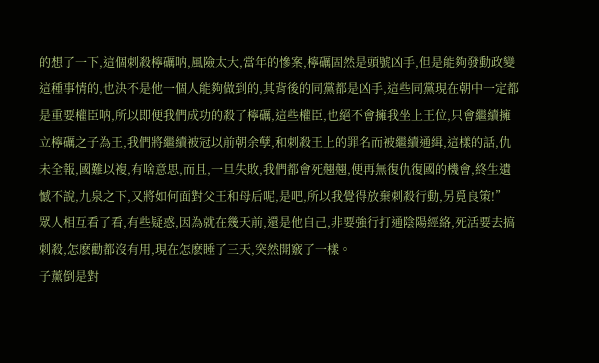的想了一下,這個刺殺檸礪呐,風險太大,當年的慘案,檸礪固然是頭號凶手,但是能夠發動政變這種事情的,也決不是他一個人能夠做到的,其背後的同黨都是凶手,這些同黨現在朝中一定都是重要權臣呐,所以即便我們成功的殺了檸礪,這些權臣,也絕不會擁我坐上王位,只會繼續擁立檸礪之子為王,我們將繼續被冠以前朝余孽,和刺殺王上的罪名而被繼續通緝,這樣的話,仇未全報,國難以複,有啥意思,而且,一旦失敗,我們都會死翹翹,便再無復仇復國的機會,終生遺憾不說,九泉之下,又將如何面對父王和母后呢,是吧,所以我覺得放棄刺殺行動,另覓良策!”
眾人相互看了看,有些疑惑,因為就在幾天前,還是他自己,非要強行打通陰陽經絡,死活要去搞刺殺,怎麽勸都沒有用,現在怎麽睡了三天,突然開竅了一樣。
子薰倒是對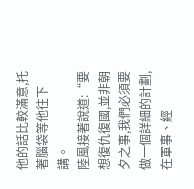他的話比較滿意,托著腦袋等他往下講。
陸風接著說道:“要想復仇復國,並非朝夕之事,我們必須要做一個詳細的計劃,在軍事、經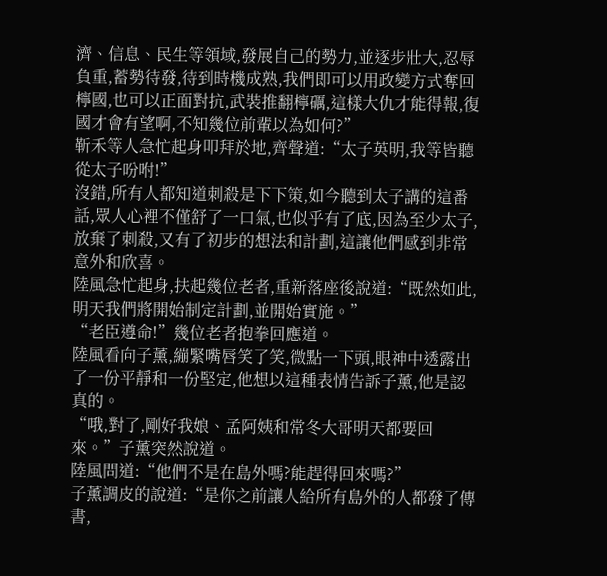濟、信息、民生等領域,發展自己的勢力,並逐步壯大,忍辱負重,蓄勢待發,待到時機成熟,我們即可以用政變方式奪回檸國,也可以正面對抗,武裝推翻檸礪,這樣大仇才能得報,復國才會有望啊,不知幾位前輩以為如何?”
靳禾等人急忙起身叩拜於地,齊聲道:“太子英明,我等皆聽從太子吩咐!”
沒錯,所有人都知道刺殺是下下策,如今聽到太子講的這番話,眾人心裡不僅舒了一口氣,也似乎有了底,因為至少太子,放棄了刺殺,又有了初步的想法和計劃,這讓他們感到非常意外和欣喜。
陸風急忙起身,扶起幾位老者,重新落座後說道:“既然如此,明天我們將開始制定計劃,並開始實施。”
“老臣遵命!”幾位老者抱拳回應道。
陸風看向子薰,繃緊嘴唇笑了笑,微點一下頭,眼神中透露出了一份平靜和一份堅定,他想以這種表情告訴子薰,他是認真的。
“哦,對了,剛好我娘、孟阿姨和常冬大哥明天都要回來。”子薰突然說道。
陸風問道:“他們不是在島外嗎?能趕得回來嗎?”
子薰調皮的說道:“是你之前讓人給所有島外的人都發了傳書,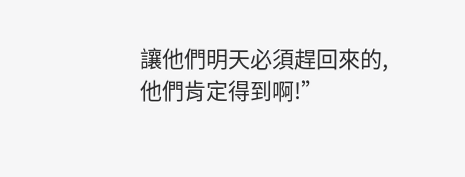讓他們明天必須趕回來的,他們肯定得到啊!”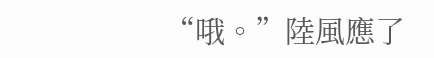“哦。”陸風應了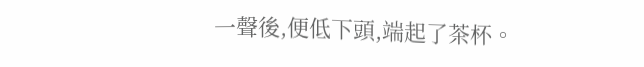一聲後,便低下頭,端起了茶杯。